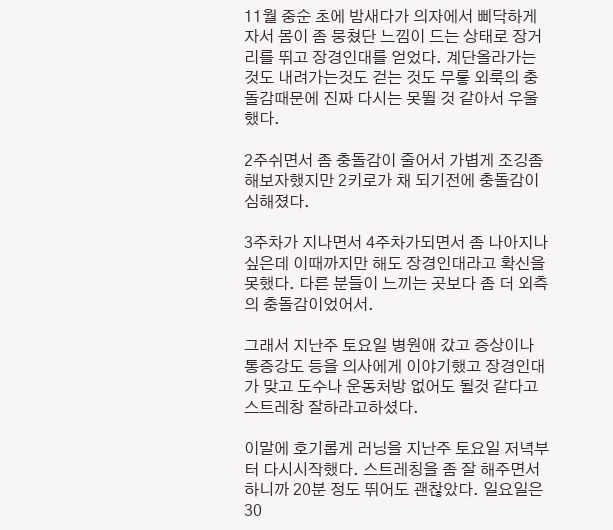11월 중순 초에 밤새다가 의자에서 삐닥하게 자서 몸이 좀 뭉쳤단 느낌이 드는 상태로 장거리를 뛰고 장경인대를 얻었다. 계단올라가는것도 내려가는것도 걷는 것도 무릏 외룩의 충돌감때문에 진짜 다시는 못뛸 것 같아서 우울했다.

2주쉬면서 좀 충돌감이 줄어서 가볍게 조깅좀해보자했지만 2키로가 채 되기전에 충돌감이 심해졌다.

3주차가 지나면서 4주차가되면서 좀 나아지나 싶은데 이때까지만 해도 장경인대라고 확신을 못했다. 다른 분들이 느끼는 곳보다 좀 더 외측의 충돌감이었어서.

그래서 지난주 토요일 병원애 갔고 증상이나 통증강도 등을 의사에게 이야기했고 장경인대가 맞고 도수나 운동처방 없어도 될것 같다고 스트레창 잘하라고하셨다.

이말에 호기롭게 러닝을 지난주 토요일 저녁부터 다시시작했다. 스트레칭을 좀 잘 해주면서 하니까 20분 정도 뛰어도 괜찮았다. 일요일은 30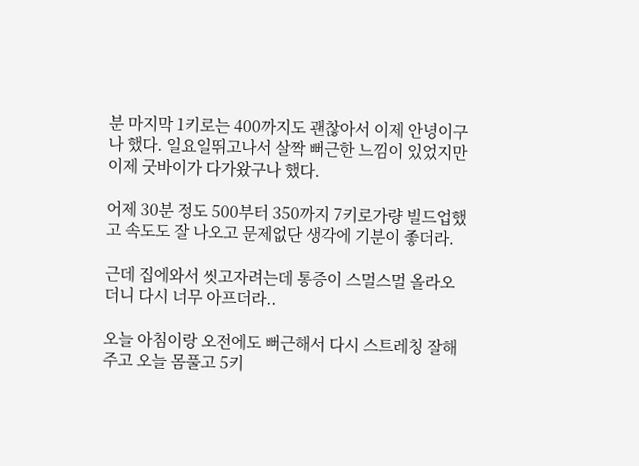분 마지막 1키로는 400까지도 괜찮아서 이제 안녕이구나 했다. 일요일뛰고나서 살짝 뻐근한 느낌이 있었지만 이제 굿바이가 다가왔구나 했다.

어제 30분 정도 500부터 350까지 7키로가량 빌드업했고 속도도 잘 나오고 문제없단 생각에 기분이 좋더라.

근데 집에와서 씻고자려는데 통증이 스멀스멀 올라오더니 다시 너무 아프더라..

오늘 아침이랑 오전에도 뻐근해서 다시 스트레칭 잘해주고 오늘 몸풀고 5키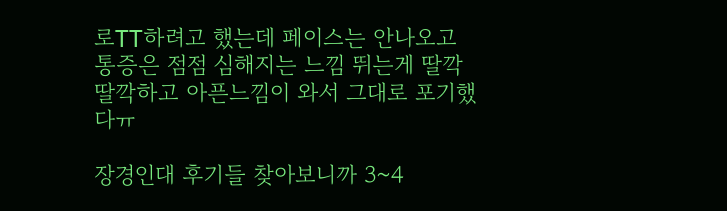로TT하려고 했는데 페이스는 안나오고 통증은 점점 심해지는 느낌 뛰는게 딸깍딸깍하고 아픈느낌이 와서 그대로 포기했다ㅠ

장경인대 후기들 찾아보니까 3~4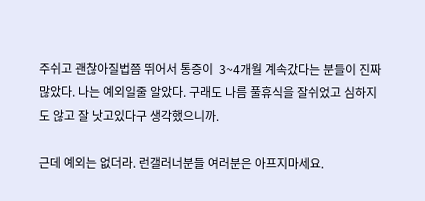주쉬고 괜찮아질법쯤 뛰어서 통증이  3~4개월 계속갔다는 분들이 진짜 많았다. 나는 예외일줄 알았다. 구래도 나름 풀휴식을 잘쉬었고 심하지도 않고 잘 낫고있다구 생각했으니까.

근데 예외는 없더라. 런갤러너분들 여러분은 아프지마세요.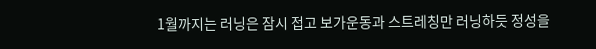1월까지는 러닝은 잠시 접고 보가운동과 스트레칭만 러닝하듯 정성을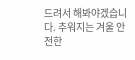드려서 해봐야겠습니다. 추워지는 겨울 안전한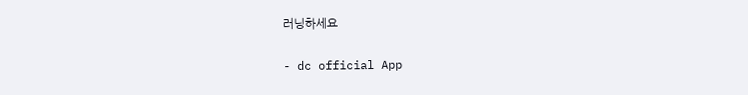러닝하세요

- dc official App